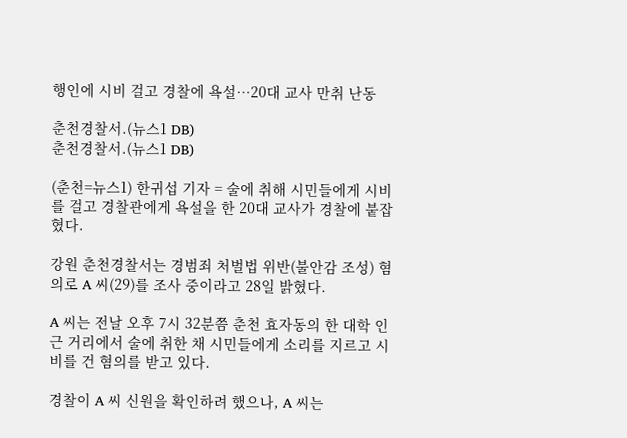행인에 시비 걸고 경찰에 욕설…20대 교사 만취 난동

춘천경찰서.(뉴스1 DB)
춘천경찰서.(뉴스1 DB)

(춘천=뉴스1) 한귀섭 기자 = 술에 취해 시민들에게 시비를 걸고 경찰관에게 욕설을 한 20대 교사가 경찰에 붙잡혔다.

강원 춘천경찰서는 경범죄 처벌법 위반(불안감 조성) 혐의로 A 씨(29)를 조사 중이라고 28일 밝혔다.

A 씨는 전날 오후 7시 32분쯤 춘천 효자동의 한 대학 인근 거리에서 술에 취한 채 시민들에게 소리를 지르고 시비를 건 혐의를 받고 있다.

경찰이 A 씨 신원을 확인하려 했으나, A 씨는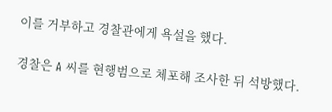이를 거부하고 경찰관에게 욕설을 했다.

경찰은 A 씨를 현행범으로 체포해 조사한 뒤 석방했다.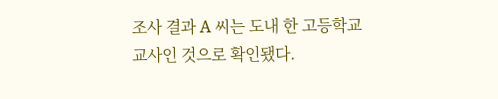조사 결과 A 씨는 도내 한 고등학교 교사인 것으로 확인됐다.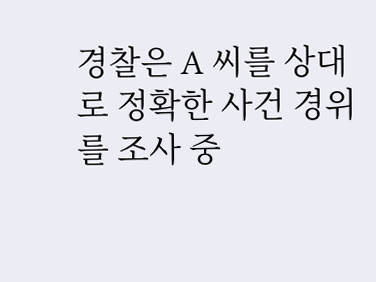경찰은 A 씨를 상대로 정확한 사건 경위를 조사 중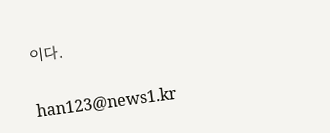이다.

han123@news1.kr